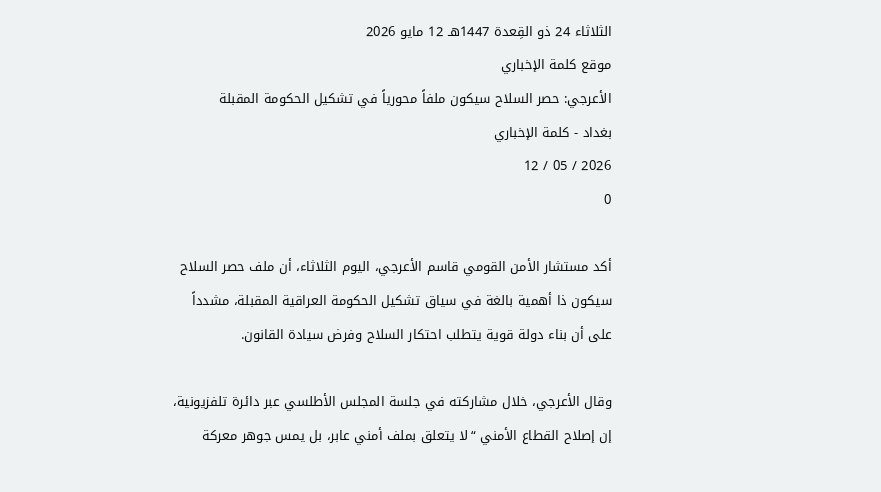الثلاثاء 24 ذو القِعدة 1447هـ 12 مايو 2026
موقع كلمة الإخباري
الأعرجي: حصر السلاح سيكون ملفاً محورياً في تشكيل الحكومة المقبلة
بغداد - كلمة الإخباري
2026 / 05 / 12
0

أكد مستشار الأمن القومي قاسم الأعرجي، اليوم الثلاثاء، أن ملف حصر السلاح سيكون ذا أهمية بالغة في سياق تشكيل الحكومة العراقية المقبلة، مشدداً على أن بناء دولة قوية يتطلب احتكار السلاح وفرض سيادة القانون.

وقال الأعرجي، خلال مشاركته في جلسة المجلس الأطلسي عبر دائرة تلفزيونية، إن إصلاح القطاع الأمني “لا يتعلق بملف أمني عابر، بل يمس جوهر معركة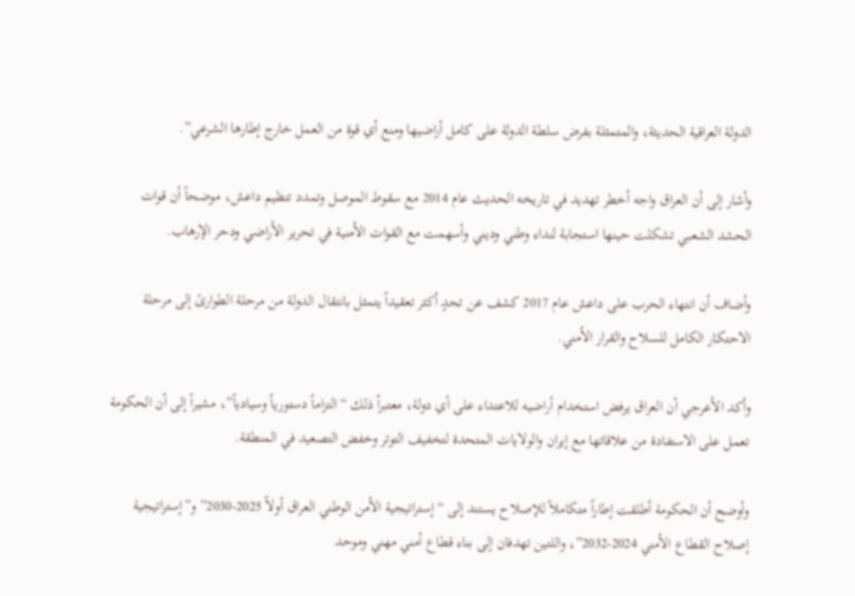الدولة العراقية الحديثة، والمتمثلة بفرض سلطة الدولة على كامل أراضيها ومنع أي قوة من العمل خارج إطارها الشرعي”.

وأشار إلى أن العراق واجه أخطر تهديد في تاريخه الحديث عام 2014 مع سقوط الموصل وتمدد تنظيم داعش، موضحاً أن قوات الحشد الشعبي تشكلت حينها استجابة لنداء وطني وديني وأسهمت مع القوات الأمنية في تحرير الأراضي ودحر الإرهاب.

وأضاف أن انتهاء الحرب على داعش عام 2017 كشف عن تحدٍ أكثر تعقيداً يتمثل بانتقال الدولة من مرحلة الطوارئ إلى مرحلة الاحتكار الكامل للسلاح والقرار الأمني.

وأكد الأعرجي أن العراق يرفض استخدام أراضيه للاعتداء على أي دولة، معتبراً ذلك “التزاماً دستورياً وسيادياً”، مشيراً إلى أن الحكومة تعمل على الاستفادة من علاقاتها مع إيران والولايات المتحدة لتخفيف التوتر وخفض التصعيد في المنطقة.

وأوضح أن الحكومة أطلقت إطاراً متكاملاً للإصلاح يستند إلى “إستراتيجية الأمن الوطني العراق أولاً 2025-2030” و”إستراتيجية إصلاح القطاع الأمني 2024-2032”، واللتين تهدفان إلى بناء قطاع أمني مهني وموحد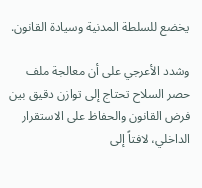يخضع للسلطة المدنية وسيادة القانون.

وشدد الأعرجي على أن معالجة ملف حصر السلاح تحتاج إلى توازن دقيق بين فرض القانون والحفاظ على الاستقرار الداخلي، لافتاً إلى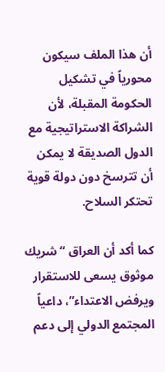أن هذا الملف سيكون محورياً في تشكيل الحكومة المقبلة، لأن الشراكة الاستراتيجية مع الدول الصديقة لا يمكن أن تترسخ دون دولة قوية تحتكر السلاح.

كما أكد أن العراق “شريك موثوق يسعى للاستقرار ويرفض الاعتداء”، داعياً المجتمع الدولي إلى دعم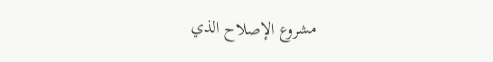مشروع الإصلاح الذي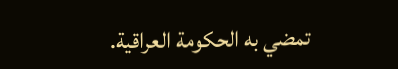تمضي به الحكومة العراقية.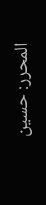المحرر: حسين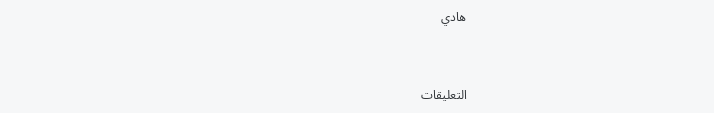هادي



التعليقات